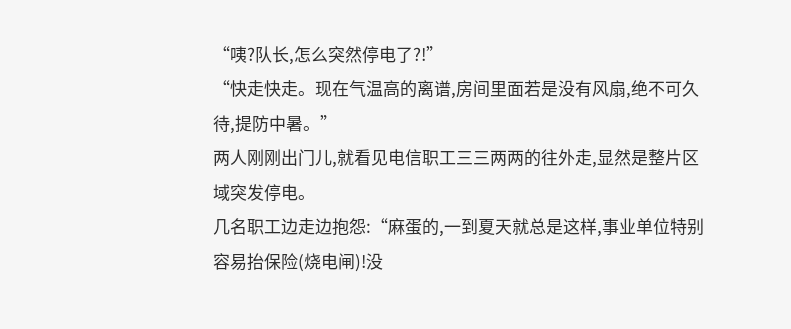“咦?队长,怎么突然停电了?!”
“快走快走。现在气温高的离谱,房间里面若是没有风扇,绝不可久待,提防中暑。”
两人刚刚出门儿,就看见电信职工三三两两的往外走,显然是整片区域突发停电。
几名职工边走边抱怨:“麻蛋的,一到夏天就总是这样,事业单位特别容易抬保险(烧电闸)!没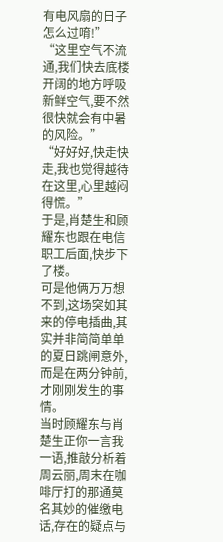有电风扇的日子怎么过唷!”
“这里空气不流通,我们快去底楼开阔的地方呼吸新鲜空气,要不然很快就会有中暑的风险。”
“好好好,快走快走,我也觉得越待在这里,心里越闷得慌。”
于是,肖楚生和顾耀东也跟在电信职工后面,快步下了楼。
可是他俩万万想不到,这场突如其来的停电插曲,其实并非简简单单的夏日跳闸意外,而是在两分钟前,才刚刚发生的事情。
当时顾耀东与肖楚生正你一言我一语,推敲分析着周云丽,周末在咖啡厅打的那通莫名其妙的催缴电话,存在的疑点与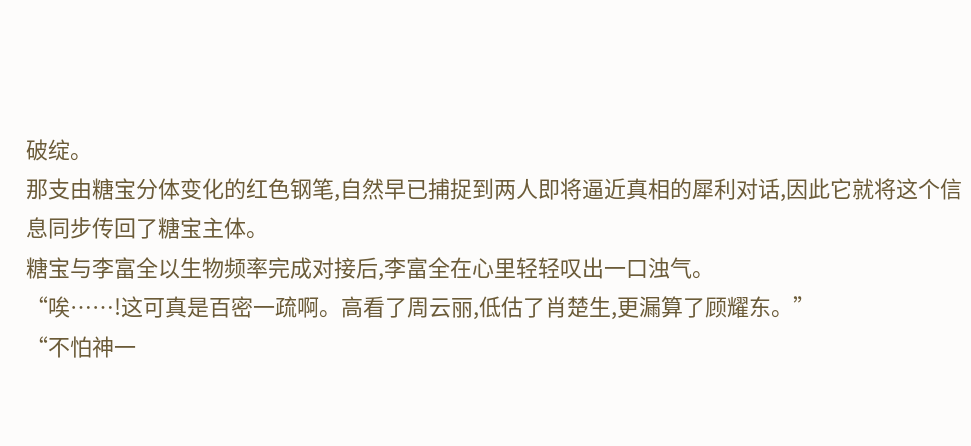破绽。
那支由糖宝分体变化的红色钢笔,自然早已捕捉到两人即将逼近真相的犀利对话,因此它就将这个信息同步传回了糖宝主体。
糖宝与李富全以生物频率完成对接后,李富全在心里轻轻叹出一口浊气。
“唉……!这可真是百密一疏啊。高看了周云丽,低估了肖楚生,更漏算了顾耀东。”
“不怕神一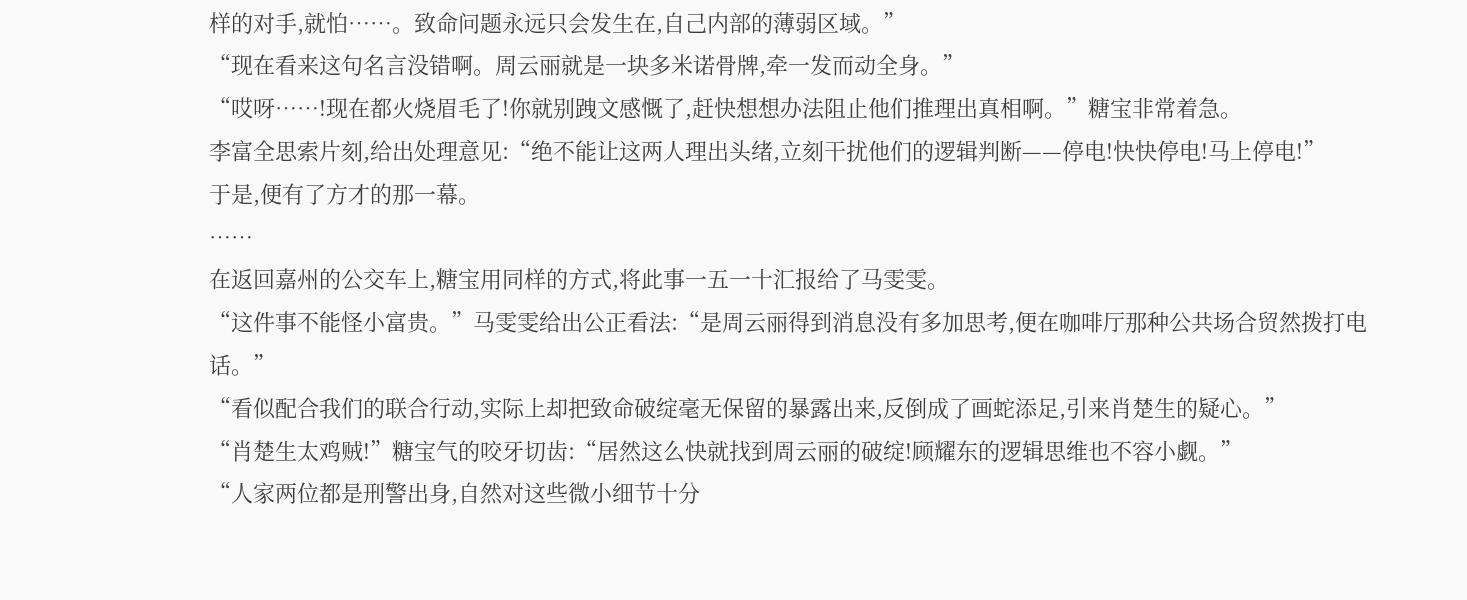样的对手,就怕……。致命问题永远只会发生在,自己内部的薄弱区域。”
“现在看来这句名言没错啊。周云丽就是一块多米诺骨牌,牵一发而动全身。”
“哎呀……!现在都火烧眉毛了!你就别跩文感慨了,赶快想想办法阻止他们推理出真相啊。”糖宝非常着急。
李富全思索片刻,给出处理意见:“绝不能让这两人理出头绪,立刻干扰他们的逻辑判断——停电!快快停电!马上停电!”
于是,便有了方才的那一幕。
……
在返回嘉州的公交车上,糖宝用同样的方式,将此事一五一十汇报给了马雯雯。
“这件事不能怪小富贵。”马雯雯给出公正看法:“是周云丽得到消息没有多加思考,便在咖啡厅那种公共场合贸然拨打电话。”
“看似配合我们的联合行动,实际上却把致命破绽毫无保留的暴露出来,反倒成了画蛇添足,引来肖楚生的疑心。”
“肖楚生太鸡贼!”糖宝气的咬牙切齿:“居然这么快就找到周云丽的破绽!顾耀东的逻辑思维也不容小觑。”
“人家两位都是刑警出身,自然对这些微小细节十分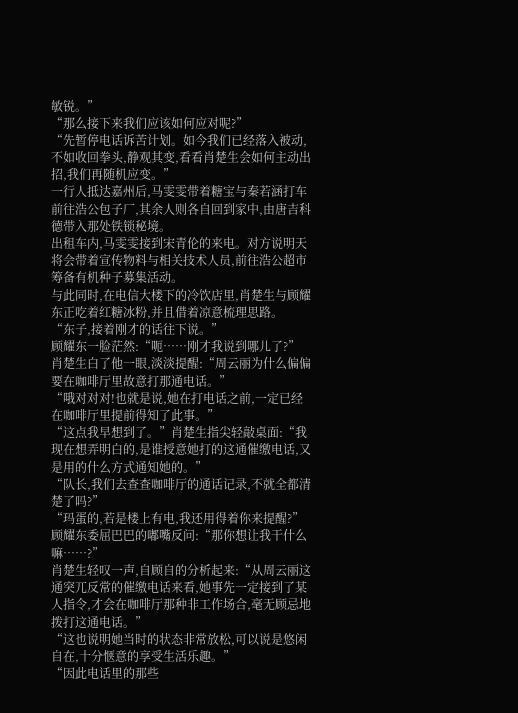敏锐。”
“那么接下来我们应该如何应对呢?”
“先暂停电话诉苦计划。如今我们已经落入被动,不如收回拳头,静观其变,看看肖楚生会如何主动出招,我们再随机应变。”
一行人抵达嘉州后,马雯雯带着糖宝与秦若涵打车前往浩公包子厂,其余人则各自回到家中,由唐吉科德带入那处铁锁秘境。
出租车内,马雯雯接到宋青伦的来电。对方说明天将会带着宣传物料与相关技术人员,前往浩公超市筹备有机种子募集活动。
与此同时,在电信大楼下的冷饮店里,肖楚生与顾耀东正吃着红糖冰粉,并且借着凉意梳理思路。
“东子,接着刚才的话往下说。”
顾耀东一脸茫然:“呃……刚才我说到哪儿了?”
肖楚生白了他一眼,淡淡提醒:“周云丽为什么偏偏要在咖啡厅里故意打那通电话。”
“哦对对对!也就是说,她在打电话之前,一定已经在咖啡厅里提前得知了此事。”
“这点我早想到了。”肖楚生指尖轻敲桌面:“我现在想弄明白的,是谁授意她打的这通催缴电话,又是用的什么方式通知她的。”
“队长,我们去查查咖啡厅的通话记录,不就全都清楚了吗?”
“玛蛋的,若是楼上有电,我还用得着你来提醒?”
顾耀东委屈巴巴的嘟嘴反问:“那你想让我干什么嘛……?”
肖楚生轻叹一声,自顾自的分析起来:“从周云丽这通突兀反常的催缴电话来看,她事先一定接到了某人指令,才会在咖啡厅那种非工作场合,毫无顾忌地拨打这通电话。”
“这也说明她当时的状态非常放松,可以说是悠闲自在,十分惬意的享受生活乐趣。”
“因此电话里的那些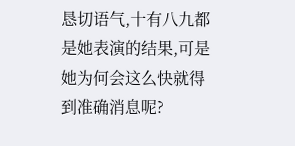恳切语气,十有八九都是她表演的结果,可是她为何会这么快就得到准确消息呢?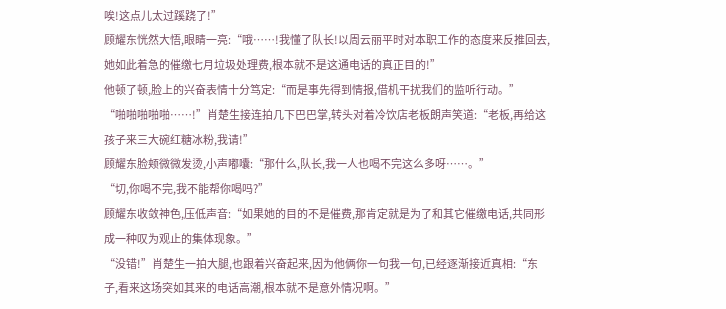唉!这点儿太过蹊跷了!”
顾耀东恍然大悟,眼睛一亮:“哦……!我懂了队长!以周云丽平时对本职工作的态度来反推回去,她如此着急的催缴七月垃圾处理费,根本就不是这通电话的真正目的!”
他顿了顿,脸上的兴奋表情十分笃定:“而是事先得到情报,借机干扰我们的监听行动。”
“啪啪啪啪啪……!”肖楚生接连拍几下巴巴掌,转头对着冷饮店老板朗声笑道:“老板,再给这孩子来三大碗红糖冰粉,我请!”
顾耀东脸颊微微发烫,小声嘟囔:“那什么,队长,我一人也喝不完这么多呀……。”
“切,你喝不完,我不能帮你喝吗?”
顾耀东收敛神色,压低声音:“如果她的目的不是催费,那肯定就是为了和其它催缴电话,共同形成一种叹为观止的集体现象。”
“没错!”肖楚生一拍大腿,也跟着兴奋起来,因为他俩你一句我一句,已经逐渐接近真相:“东子,看来这场突如其来的电话高潮,根本就不是意外情况啊。”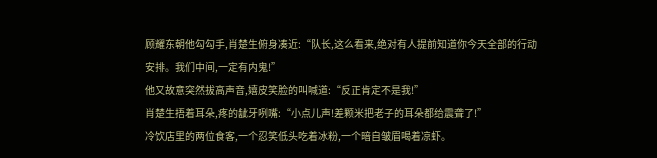顾耀东朝他勾勾手,肖楚生俯身凑近:“队长,这么看来,绝对有人提前知道你今天全部的行动安排。我们中间,一定有内鬼!”
他又故意突然拔高声音,嬉皮笑脸的叫喊道:“反正肯定不是我!”
肖楚生捂着耳朵,疼的龇牙咧嘴:“小点儿声!差颗米把老子的耳朵都给震聋了!”
冷饮店里的两位食客,一个忍笑低头吃着冰粉,一个暗自皱眉喝着凉虾。